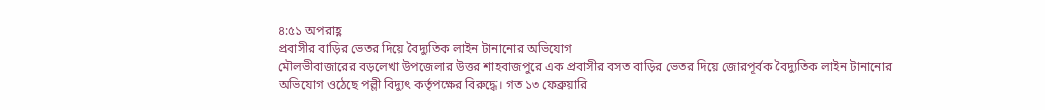৪:৫১ অপরাহ্ণ
প্রবাসীর বাড়ির ভেতর দিয়ে বৈদ্যুতিক লাইন টানানোর অভিযোগ
মৌলভীবাজারের বড়লেখা উপজেলার উত্তর শাহবাজপুরে এক প্রবাসীর বসত বাড়ির ভেতর দিয়ে জোরপূর্বক বৈদ্যুতিক লাইন টানানোর অভিযোগ ওঠেছে পল্লী বিদ্যুৎ কর্তৃপক্ষের বিরুদ্ধে। গত ১৩ ফেব্রুয়ারি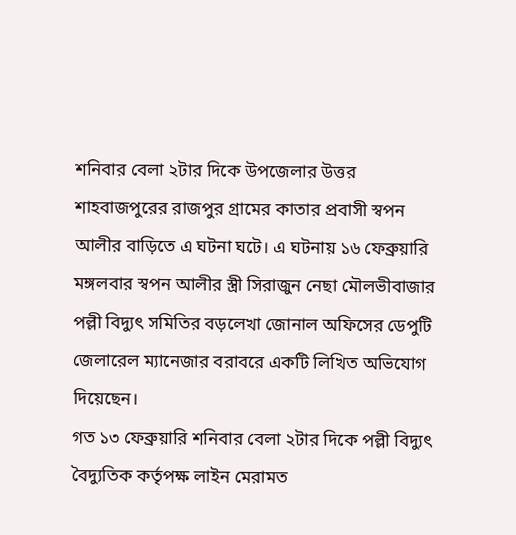শনিবার বেলা ২টার দিকে উপজেলার উত্তর শাহবাজপুরের রাজপুর গ্রামের কাতার প্রবাসী স্বপন আলীর বাড়িতে এ ঘটনা ঘটে। এ ঘটনায় ১৬ ফেব্রুয়ারি মঙ্গলবার স্বপন আলীর স্ত্রী সিরাজুন নেছা মৌলভীবাজার পল্লী বিদ্যুৎ সমিতির বড়লেখা জোনাল অফিসের ডেপুটি জেলারেল ম্যানেজার বরাবরে একটি লিখিত অভিযোগ দিয়েছেন।
গত ১৩ ফেব্রুয়ারি শনিবার বেলা ২টার দিকে পল্লী বিদ্যুৎ বৈদ্যুতিক কর্তৃপক্ষ লাইন মেরামত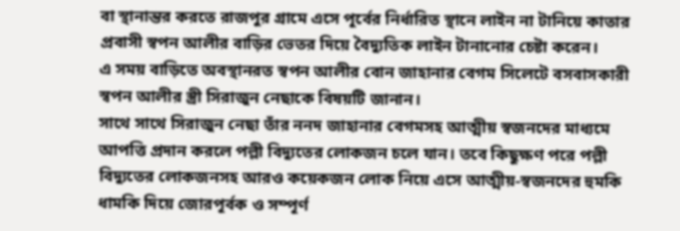বা স্থানান্তর করতে রাজপুর গ্রামে এসে পূর্বের নির্ধারিত স্থানে লাইন না টানিয়ে কাতার প্রবাসী স্বপন আলীর বাড়ির ভেতর দিয়ে বৈদ্যুতিক লাইন টানানোর চেষ্টা করেন।
এ সময় বাড়িতে অবস্থানরত স্বপন আলীর বোন জাহানার বেগম সিলেটে বসবাসকারী স্বপন আলীর স্ত্রী সিরাজুন নেছাকে বিষয়টি জানান।
সাথে সাথে সিরাজুন নেছা তাঁর ননদ জাহানার বেগমসহ আত্মীয় স্বজনদের মাধ্যমে আপত্তি প্রদান করলে পল্লী বিদ্যুতের লোকজন চলে যান। তবে কিছুক্ষণ পরে পল্লী বিদ্যুতের লোকজনসহ আরও কয়েকজন লোক নিয়ে এসে আত্মীয়-স্বজনদের হুমকি ধামকি দিয়ে জোরপূর্বক ও সম্পূর্ণ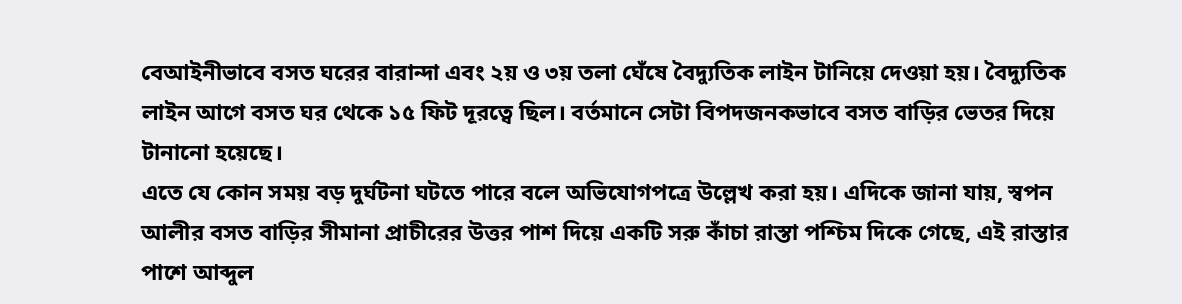বেআইনীভাবে বসত ঘরের বারান্দা এবং ২য় ও ৩য় তলা ঘেঁষে বৈদ্যুতিক লাইন টানিয়ে দেওয়া হয়। বৈদ্যুতিক লাইন আগে বসত ঘর থেকে ১৫ ফিট দূরত্বে ছিল। বর্তমানে সেটা বিপদজনকভাবে বসত বাড়ির ভেতর দিয়ে টানানো হয়েছে।
এতে যে কোন সময় বড় দুর্ঘটনা ঘটতে পারে বলে অভিযোগপত্রে উল্লেখ করা হয়। এদিকে জানা যায়, স্বপন আলীর বসত বাড়ির সীমানা প্রাচীরের উত্তর পাশ দিয়ে একটি সরু কাঁচা রাস্তা পশ্চিম দিকে গেছে, এই রাস্তার পাশে আব্দুল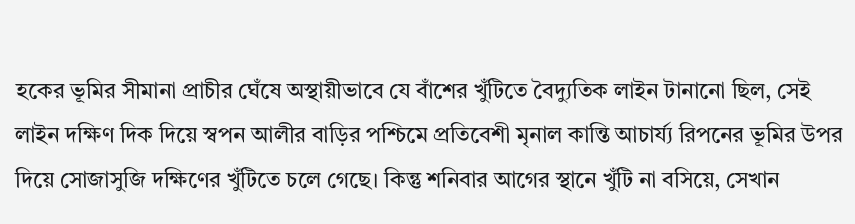হকের ভূমির সীমানা প্রাচীর ঘেঁষে অস্থায়ীভাবে যে বাঁশের খুঁটিতে বৈদ্যুতিক লাইন টানানো ছিল, সেই লাইন দক্ষিণ দিক দিয়ে স্বপন আলীর বাড়ির পশ্চিমে প্রতিবেশী মৃনাল কান্তি আচার্য্য রিপনের ভূমির উপর দিয়ে সোজাসুজি দক্ষিণের খুঁটিতে চলে গেছে। কিন্তু শনিবার আগের স্থানে খুঁটি না বসিয়ে, সেখান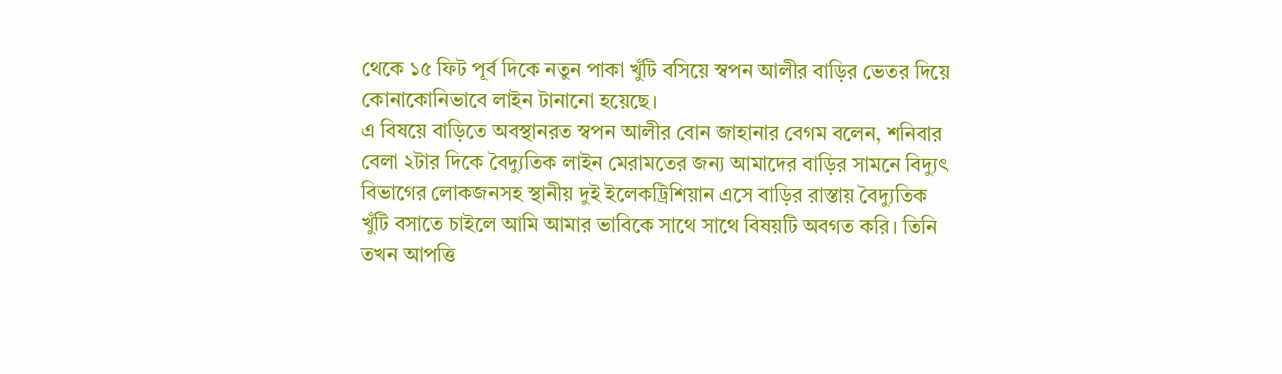থেকে ১৫ ফিট পূর্ব দিকে নতুন পাকা খুঁটি বসিয়ে স্বপন আলীর বাড়ির ভেতর দিয়ে কোনাকোনিভাবে লাইন টানানো হয়েছে।
এ বিষয়ে বাড়িতে অবস্থানরত স্বপন আলীর বোন জাহানার বেগম বলেন, শনিবার বেলা ২টার দিকে বৈদ্যুতিক লাইন মেরামতের জন্য আমাদের বাড়ির সামনে বিদ্যুৎ বিভাগের লোকজনসহ স্থানীয় দুই ইলেকট্রিশিয়ান এসে বাড়ির রাস্তায় বৈদ্যুতিক খুঁটি বসাতে চাইলে আমি আমার ভাবিকে সাথে সাথে বিষয়টি অবগত করি। তিনি তখন আপত্তি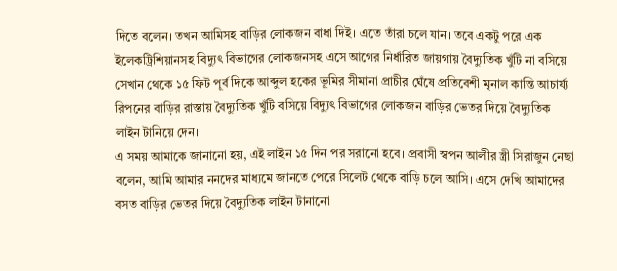দিতে বলেন। তখন আমিসহ বাড়ির লোকজন বাধা দিই। এতে তাঁরা চলে যান। তবে একটু পরে এক ইলেকট্রিশিয়ানসহ বিদ্যুৎ বিভাগের লোকজনসহ এসে আগের নির্ধারিত জায়গায় বৈদ্যুতিক খুঁটি না বসিয়ে সেখান থেকে ১৫ ফিট পূর্ব দিকে আব্দুল হকের ভূমির সীমানা প্রাচীর ঘেঁষে প্রতিবেশী মৃনাল কান্তি আচার্য্য রিপনের বাড়ির রাস্তায় বৈদ্যুতিক খুঁটি বসিয়ে বিদ্যুৎ বিভাগের লোকজন বাড়ির ভেতর দিয়ে বৈদ্যুতিক লাইন টানিয়ে দেন।
এ সময় আমাকে জানানো হয়, এই লাইন ১৫ দিন পর সরানো হবে। প্রবাসী স্বপন আলীর স্ত্রী সিরাজুন নেছা বলেন, আমি আমার ননদের মাধ্যমে জানতে পেরে সিলেট থেকে বাড়ি চলে আসি। এসে দেখি আমাদের বসত বাড়ির ভেতর দিয়ে বৈদ্যুতিক লাইন টানানো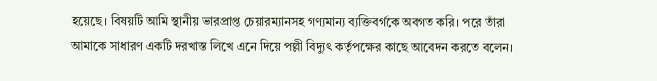হয়েছে। বিষয়টি আমি স্থানীয় ভারপ্রাপ্ত চেয়ারম্যানসহ গণ্যমান্য ব্যক্তিবর্গকে অবগত করি। পরে তাঁরা আমাকে সাধারণ একটি দরখাস্ত লিখে এনে দিয়ে পল্লী বিদ্যুৎ কর্তৃপক্ষের কাছে আবেদন করতে বলেন।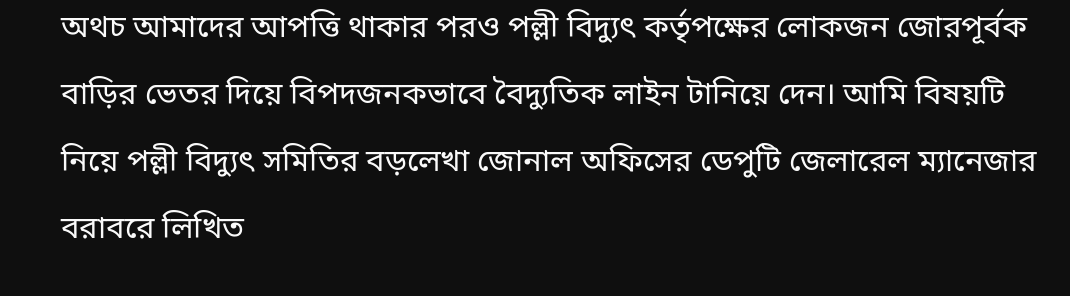অথচ আমাদের আপত্তি থাকার পরও পল্লী বিদ্যুৎ কর্তৃপক্ষের লোকজন জোরপূর্বক বাড়ির ভেতর দিয়ে বিপদজনকভাবে বৈদ্যুতিক লাইন টানিয়ে দেন। আমি বিষয়টি নিয়ে পল্লী বিদ্যুৎ সমিতির বড়লেখা জোনাল অফিসের ডেপুটি জেলারেল ম্যানেজার বরাবরে লিখিত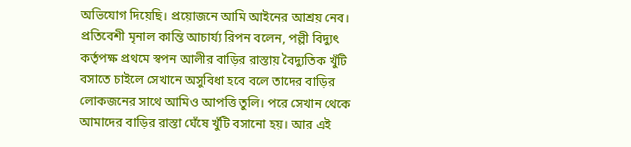অভিযোগ দিয়েছি। প্রয়োজনে আমি আইনের আশ্রয় নেব।
প্রতিবেশী মৃনাল কান্তি আচার্য্য রিপন বলেন, পল্লী বিদ্যুৎ কর্তৃপক্ষ প্রথমে স্বপন আলীর বাড়ির রাস্তায় বৈদ্যুতিক খুঁটি বসাতে চাইলে সেখানে অসুবিধা হবে বলে তাদের বাড়ির লোকজনের সাথে আমিও আপত্তি তুলি। পরে সেখান থেকে আমাদের বাড়ির রাস্তা ঘেঁষে খুঁটি বসানো হয়। আর এই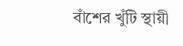বাঁশের খুঁটি স্থায়ী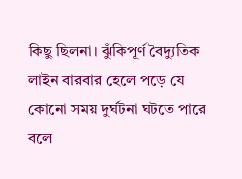কিছু ছিলনা। ঝুঁকিপূর্ণ বৈদ্যুতিক লাইন বারবার হেলে পড়ে যে কোনো সময় দুর্ঘটনা ঘটতে পারে বলে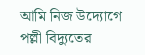আমি নিজ উদ্যোগে পল্লী বিদ্যুতের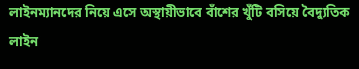লাইনম্যানদের নিয়ে এসে অস্থায়ীভাবে বাঁশের খুঁটি বসিয়ে বৈদ্যুতিক লাইন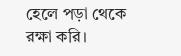হেলে পড়া থেকে রক্ষা করি।